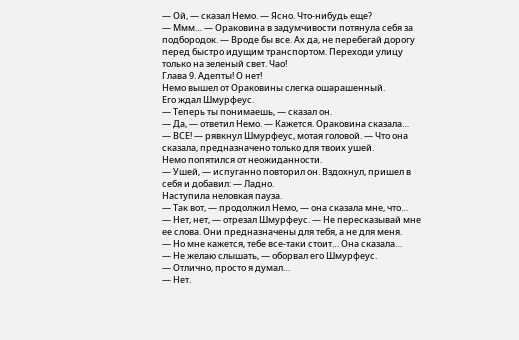— Ой, — сказал Немо. — Ясно. Что-нибудь еще?
— Ммм… — Ораковина в задумчивости потянула себя за подбородок. — Вроде бы все. Ах да, не перебегай дорогу перед быстро идущим транспортом. Переходи улицу только на зеленый свет. Чао!
Глава 9. Адепты! О нет!
Немо вышел от Ораковины слегка ошарашенный.
Его ждал Шмурфеус.
— Теперь ты понимаешь, — сказал он.
— Да, — ответил Немо. — Кажется. Ораковина сказала…
— ВСЕ! — рявкнул Шмурфеус, мотая головой. — Что она сказала, предназначено только для твоих ушей.
Немо попятился от неожиданности.
— Ушей, — испуганно повторил он. Вздохнул, пришел в себя и добавил: — Ладно.
Наступила неловкая пауза.
— Так вот, — продолжил Немо, — она сказала мне, что…
— Нет, нет, — отрезал Шмурфеус. — Не пересказывай мне ее слова. Они предназначены для тебя, а не для меня.
— Но мне кажется, тебе все-таки стоит… Она сказала…
— Не желаю слышать, — оборвал его Шмурфеус.
— Отлично, просто я думал…
— Нет.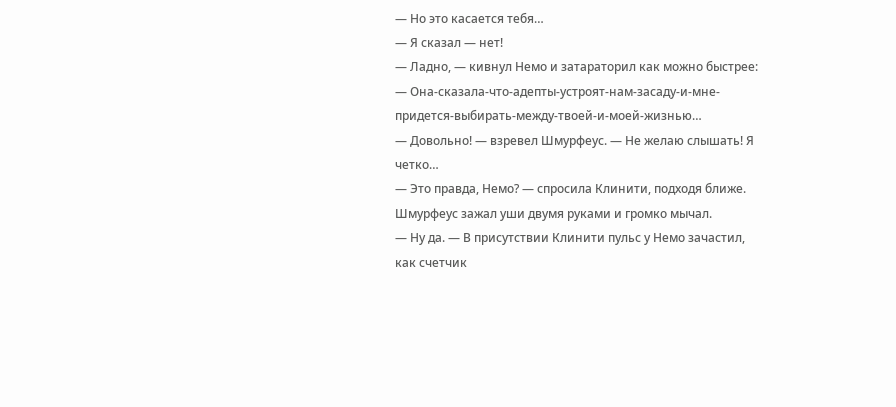— Но это касается тебя…
— Я сказал — нет!
— Ладно, — кивнул Немо и затараторил как можно быстрее: — Она-сказала-что-адепты-устроят-нам-засаду-и-мне-придется-выбирать-между-твоей-и-моей-жизнью…
— Довольно! — взревел Шмурфеус. — Не желаю слышать! Я четко…
— Это правда, Немо? — спросила Клинити, подходя ближе.
Шмурфеус зажал уши двумя руками и громко мычал.
— Ну да. — В присутствии Клинити пульс у Немо зачастил, как счетчик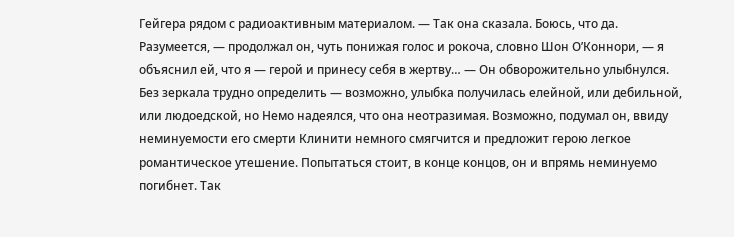Гейгера рядом с радиоактивным материалом. — Так она сказала. Боюсь, что да. Разумеется, — продолжал он, чуть понижая голос и рокоча, словно Шон О’Коннори, — я объяснил ей, что я — герой и принесу себя в жертву… — Он обворожительно улыбнулся. Без зеркала трудно определить — возможно, улыбка получилась елейной, или дебильной, или людоедской, но Немо надеялся, что она неотразимая. Возможно, подумал он, ввиду неминуемости его смерти Клинити немного смягчится и предложит герою легкое романтическое утешение. Попытаться стоит, в конце концов, он и впрямь неминуемо погибнет. Так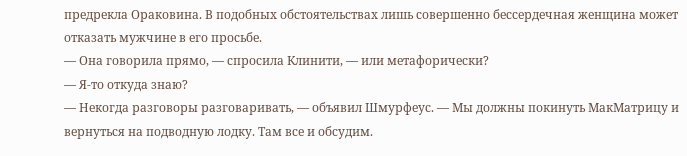предрекла Ораковина. В подобных обстоятельствах лишь совершенно бессердечная женщина может отказать мужчине в его просьбе.
— Она говорила прямо, — спросила Клинити, — или метафорически?
— Я-то откуда знаю?
— Некогда разговоры разговаривать, — объявил Шмурфеус. — Мы должны покинуть МакМатрицу и вернуться на подводную лодку. Там все и обсудим.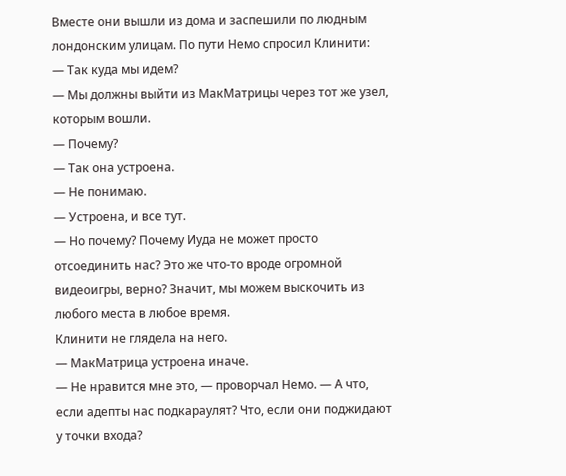Вместе они вышли из дома и заспешили по людным лондонским улицам. По пути Немо спросил Клинити:
— Так куда мы идем?
— Мы должны выйти из МакМатрицы через тот же узел, которым вошли.
— Почему?
— Так она устроена.
— Не понимаю.
— Устроена, и все тут.
— Но почему? Почему Иуда не может просто отсоединить нас? Это же что-то вроде огромной видеоигры, верно? Значит, мы можем выскочить из любого места в любое время.
Клинити не глядела на него.
— МакМатрица устроена иначе.
— Не нравится мне это, — проворчал Немо. — А что, если адепты нас подкараулят? Что, если они поджидают у точки входа?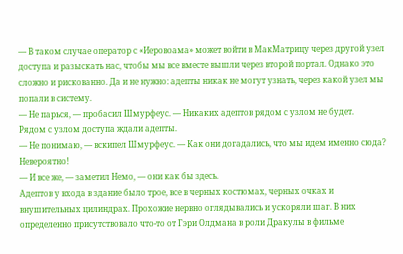— В таком случае оператор с «Иеровоама» может войти в МакМатрицу через другой узел доступа и разыскать нас, чтобы мы все вместе вышли через второй портал. Однако это сложно и рискованно. Да и не нужно: адепты никак не могут узнать, через какой узел мы попали в систему.
— Не парься, — пробасил Шмурфеус. — Никаких адептов рядом с узлом не будет.
Рядом с узлом доступа ждали адепты.
— Не понимаю, — вскипел Шмурфеус. — Как они догадались, что мы идем именно сюда? Невероятно!
— И все же, — заметил Немо, — они как бы здесь.
Адептов у входа в здание было трое, все в черных костюмах, черных очках и внушительных цилиндрах. Прохожие нервно оглядывались и ускоряли шаг. В них определенно присутствовало что-то от Гэри Олдмана в роли Дракулы в фильме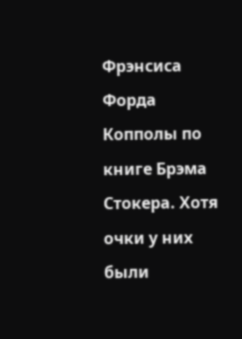Фрэнсиса Форда Копполы по книге Брэма Стокера. Хотя очки у них были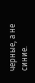черные, а не синие.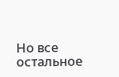Но все остальное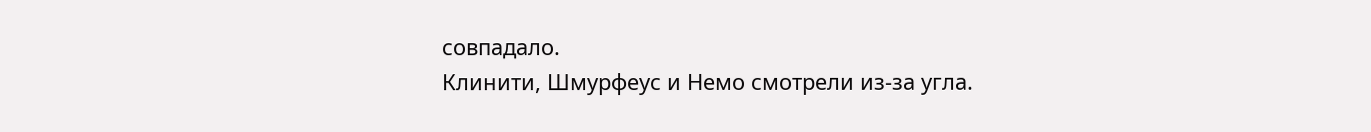совпадало.
Клинити, Шмурфеус и Немо смотрели из-за угла.